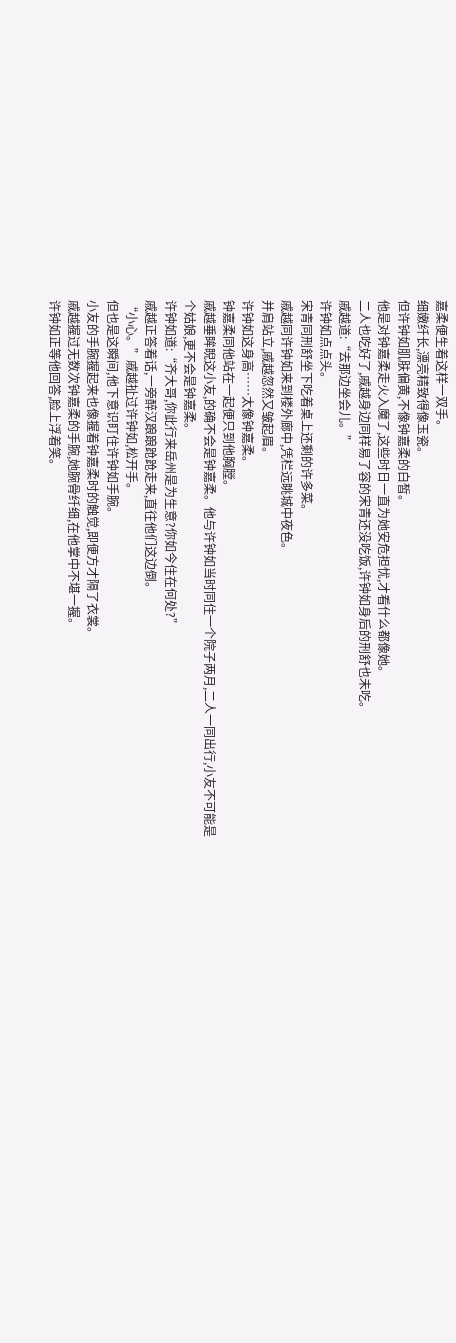嘉柔便生着这样一双手。
细嫩纤长,漂亮精致得像玉瓷。
但许钟如肌肤偏黄,不像钟嘉柔的白皙。
他是对钟嘉柔走火入魔了,这些时日一直为她安危担忧,才看什么都像她。
二人也吃好了,戚越身边同样易了容的宋青还没吃饭,许钟如身后的刑舒也未吃。
戚越道:“去那边坐会儿。”
许钟如点点头。
宋青同刑舒坐下吃着桌上还剩的许多菜。
戚越同许钟如来到楼外廊中,凭栏远眺城中夜色。
并肩站立,戚越忽然又皱起眉。
许钟如这身高……太像钟嘉柔。
钟嘉柔同他站在一起便只到他胸膛。
戚越垂眸睨这小友,的确不会是钟嘉柔。他与许钟如当时同住一个院子两月,二人一同出行,小友不可能是个姑娘,更不会是钟嘉柔。
许钟如道:“齐大哥,你此行来岳州是为生意?你如今住在何处?”
戚越正答着话,一旁醉汉踉踉跄跄走来,直往他们这边倒。
“小心。”戚越扯过许钟如,松开手。
但也是这瞬间,他下意识盯住许钟如手腕。
小友的手腕握起来也像握着钟嘉柔时的触觉,即便方才隔了衣裳。
戚越握过无数次钟嘉柔的手腕,她腕骨纤细,在他掌中不堪一握。
许钟如正等他回答,脸上浮着笑。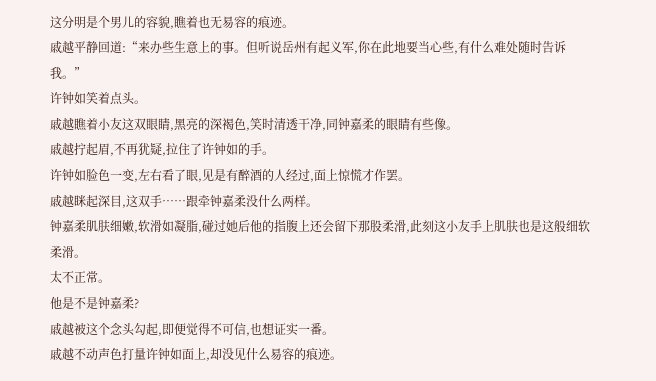这分明是个男儿的容貌,瞧着也无易容的痕迹。
戚越平静回道:“来办些生意上的事。但听说岳州有起义军,你在此地要当心些,有什么难处随时告诉我。”
许钟如笑着点头。
戚越瞧着小友这双眼睛,黑亮的深褐色,笑时清透干净,同钟嘉柔的眼睛有些像。
戚越拧起眉,不再犹疑,拉住了许钟如的手。
许钟如脸色一变,左右看了眼,见是有醉酒的人经过,面上惊慌才作罢。
戚越眯起深目,这双手……跟牵钟嘉柔没什么两样。
钟嘉柔肌肤细嫩,软滑如凝脂,碰过她后他的指腹上还会留下那股柔滑,此刻这小友手上肌肤也是这般细软柔滑。
太不正常。
他是不是钟嘉柔?
戚越被这个念头勾起,即便觉得不可信,也想证实一番。
戚越不动声色打量许钟如面上,却没见什么易容的痕迹。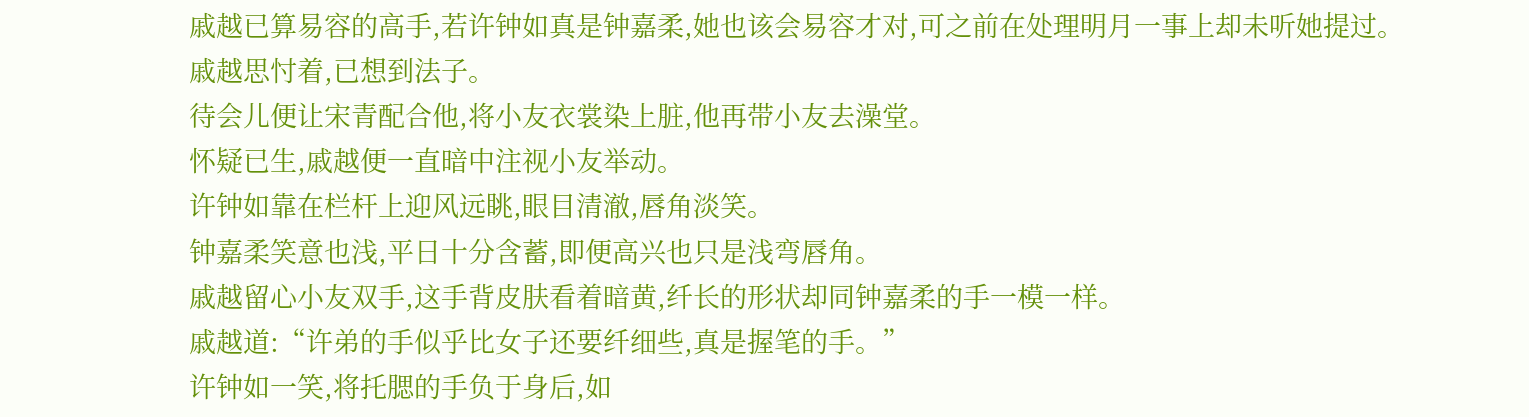戚越已算易容的高手,若许钟如真是钟嘉柔,她也该会易容才对,可之前在处理明月一事上却未听她提过。
戚越思忖着,已想到法子。
待会儿便让宋青配合他,将小友衣裳染上脏,他再带小友去澡堂。
怀疑已生,戚越便一直暗中注视小友举动。
许钟如靠在栏杆上迎风远眺,眼目清澈,唇角淡笑。
钟嘉柔笑意也浅,平日十分含蓄,即便高兴也只是浅弯唇角。
戚越留心小友双手,这手背皮肤看着暗黄,纤长的形状却同钟嘉柔的手一模一样。
戚越道:“许弟的手似乎比女子还要纤细些,真是握笔的手。”
许钟如一笑,将托腮的手负于身后,如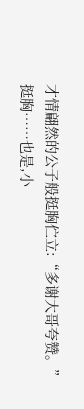才情翩然的公子般挺胸伫立:“多谢大哥夸赞。”
挺胸……也是,小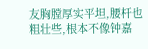友胸膛厚实平坦,腰杆也粗壮些,根本不像钟嘉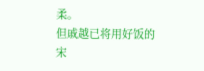柔。
但戚越已将用好饭的宋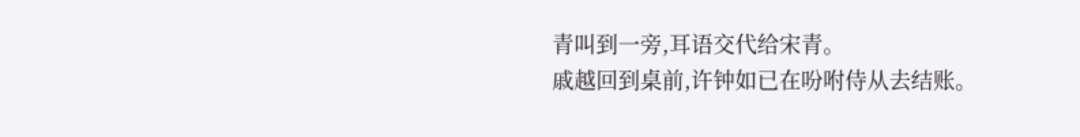青叫到一旁,耳语交代给宋青。
戚越回到桌前,许钟如已在吩咐侍从去结账。